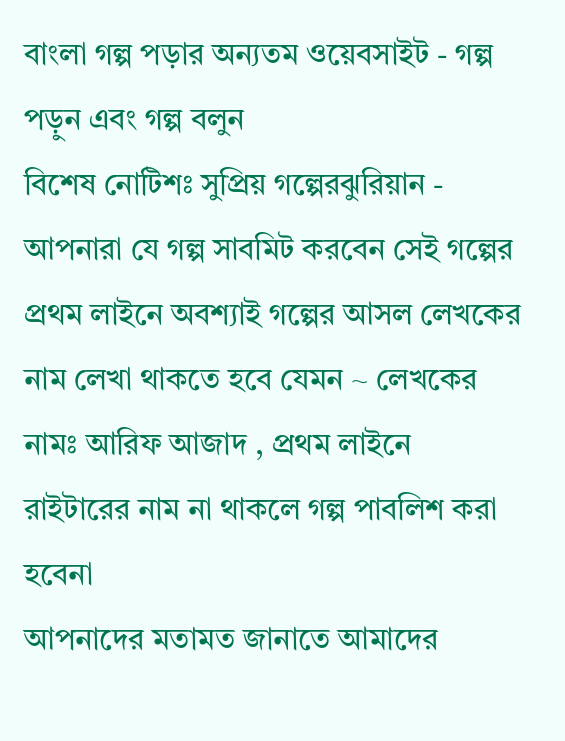বাংলা গল্প পড়ার অন্যতম ওয়েবসাইট - গল্প পড়ুন এবং গল্প বলুন
বিশেষ নোটিশঃ সুপ্রিয় গল্পেরঝুরিয়ান - আপনারা যে গল্প সাবমিট করবেন সেই গল্পের প্রথম লাইনে অবশ্যাই গল্পের আসল লেখকের নাম লেখা থাকতে হবে যেমন ~ লেখকের নামঃ আরিফ আজাদ , প্রথম লাইনে রাইটারের নাম না থাকলে গল্প পাবলিশ করা হবেনা
আপনাদের মতামত জানাতে আমাদের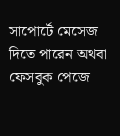সাপোর্টে মেসেজ দিতে পারেন অথবা ফেসবুক পেজে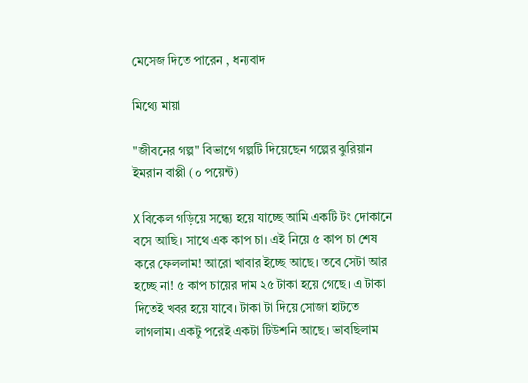মেসেজ দিতে পারেন , ধন্যবাদ

মিথ্যে মায়া

"জীবনের গল্প" বিভাগে গল্পটি দিয়েছেন গল্পের ঝুরিয়ান ইমরান বাপ্পী (০ পয়েন্ট)

X বিকেল গড়িয়ে সন্ধ্যে হয়ে যাচ্ছে আমি একটি টং দোকানে বসে আছি। সাথে এক কাপ চা। এই নিয়ে ৫ কাপ চা শেষ করে ফেললাম! আরো খাবার ইচ্ছে আছে। তবে সেটা আর হচ্ছে না! ৫ কাপ চায়ের দাম ২৫ টাকা হয়ে গেছে। এ টাকা দিতেই খবর হয়ে যাবে। টাকা টা দিয়ে সোজা হাটতে লাগলাম। একটু পরেই একটা টিউশনি আছে। ভাবছিলাম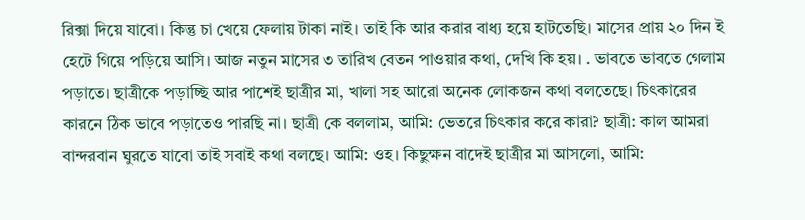রিক্সা দিয়ে যাবো। কিন্তু চা খেয়ে ফেলায় টাকা নাই। তাই কি আর করার বাধ্য হয়ে হাটতেছি। মাসের প্রায় ২০ দিন ই হেটে গিয়ে পড়িয়ে আসি। আজ নতুন মাসের ৩ তারিখ বেতন পাওয়ার কথা, দেখি কি হয়। . ভাবতে ভাবতে গেলাম পড়াতে। ছাত্রীকে পড়াচ্ছি আর পাশেই ছাত্রীর মা, খালা সহ আরো অনেক লোকজন কথা বলতেছে। চিৎকারের কারনে ঠিক ভাবে পড়াতেও পারছি না। ছাত্রী কে বললাম, আমি: ভেতরে চিৎকার করে কারা? ছাত্রী: কাল আমরা বান্দরবান ঘুরতে যাবো তাই সবাই কথা বলছে। আমি: ওহ। কিছুক্ষন বাদেই ছাত্রীর মা আসলো, আমি: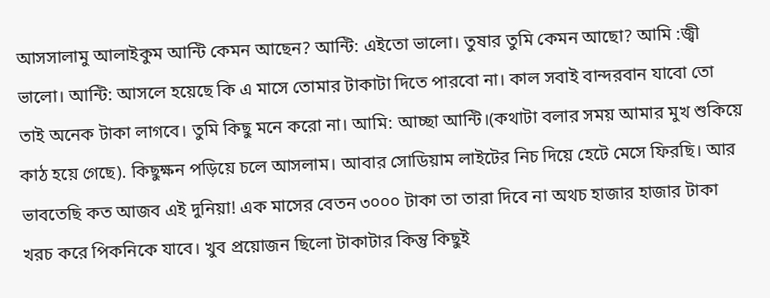আসসালামু আলাইকুম আন্টি কেমন আছেন? আন্টি: এইতো ভালো। তুষার তুমি কেমন আছো? আমি :জ্বী ভালো। আন্টি: আসলে হয়েছে কি এ মাসে তোমার টাকাটা দিতে পারবো না। কাল সবাই বান্দরবান যাবো তো তাই অনেক টাকা লাগবে। তুমি কিছু মনে করো না। আমি: আচ্ছা আন্টি।(কথাটা বলার সময় আমার মুখ শুকিয়ে কাঠ হয়ে গেছে). কিছুক্ষন পড়িয়ে চলে আসলাম। আবার সোডিয়াম লাইটের নিচ দিয়ে হেটে মেসে ফিরছি। আর ভাবতেছি কত আজব এই দুনিয়া! এক মাসের বেতন ৩০০০ টাকা তা তারা দিবে না অথচ হাজার হাজার টাকা খরচ করে পিকনিকে যাবে। খুব প্রয়োজন ছিলো টাকাটার কিন্তু কিছুই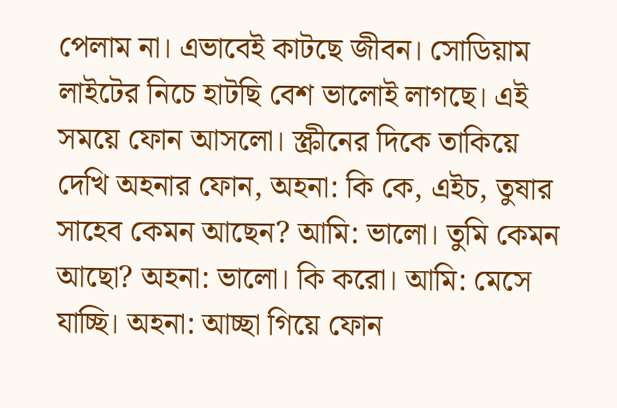পেলাম না। এভাবেই কাটছে জীবন। সোডিয়াম লাইটের নিচে হাটছি বেশ ভালোই লাগছে। এই সময়ে ফোন আসলো। স্ক্রীনের দিকে তাকিয়ে দেখি অহনার ফোন, অহনা: কি কে, এইচ, তুষার সাহেব কেমন আছেন? আমি: ভালো। তুমি কেমন আছো? অহনা: ভালো। কি করো। আমি: মেসে যাচ্ছি। অহনা: আচ্ছা গিয়ে ফোন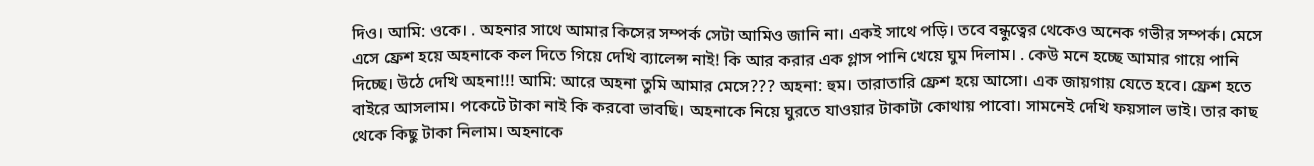দিও। আমি: ওকে। . অহনার সাথে আমার কিসের সম্পর্ক সেটা আমিও জানি না। একই সাথে পড়ি। তবে বন্ধুত্বের থেকেও অনেক গভীর সম্পর্ক। মেসে এসে ফ্রেশ হয়ে অহনাকে কল দিতে গিয়ে দেখি ব্যালেন্স নাই! কি আর করার এক গ্লাস পানি খেয়ে ঘুম দিলাম। . কেউ মনে হচ্ছে আমার গায়ে পানি দিচ্ছে। উঠে দেখি অহনা!!! আমি: আরে অহনা তুমি আমার মেসে??? অহনা: হুম। তারাতারি ফ্রেশ হয়ে আসো। এক জায়গায় যেতে হবে। ফ্রেশ হতে বাইরে আসলাম। পকেটে টাকা নাই কি করবো ভাবছি। অহনাকে নিয়ে ঘুরতে যাওয়ার টাকাটা কোথায় পাবো। সামনেই দেখি ফয়সাল ভাই। তার কাছ থেকে কিছু টাকা নিলাম। অহনাকে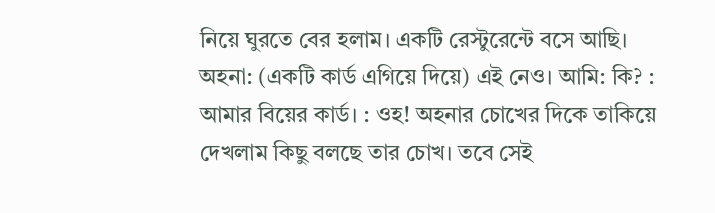নিয়ে ঘুরতে বের হলাম। একটি রেস্টুরেন্টে বসে আছি। অহনা: (একটি কার্ড এগিয়ে দিয়ে) এই নেও। আমি: কি? : আমার বিয়ের কার্ড। : ওহ! অহনার চোখের দিকে তাকিয়ে দেখলাম কিছু বলছে তার চোখ। তবে সেই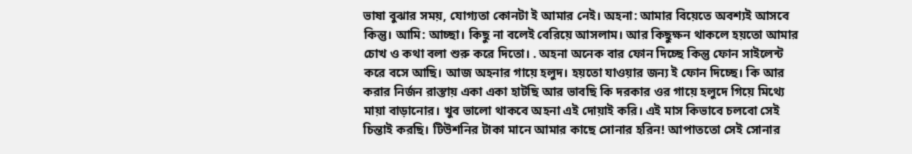ভাষা বুঝার সময়, যোগ্যতা কোনটা ই আমার নেই। অহনা: আমার বিয়েতে অবশ্যই আসবে কিন্তু। আমি: আচ্ছা। কিছু না বলেই বেরিয়ে আসলাম। আর কিছুক্ষন থাকলে হয়তো আমার চোখ ও কথা বলা শুরু করে দিতো। . অহনা অনেক বার ফোন দিচ্ছে কিন্তু ফোন সাইলেন্ট করে বসে আছি। আজ অহনার গায়ে হলুদ। হয়তো যাওয়ার জন্য ই ফোন দিচ্ছে। কি আর করার নির্জন রাস্তায় একা একা হাটছি আর ভাবছি কি দরকার ওর গায়ে হলুদে গিয়ে মিথ্যে মায়া বাড়ানোর। খুব ভালো থাকবে অহনা এই দোয়াই করি। এই মাস কিভাবে চলবো সেই চিন্তাই করছি। টিউশনির টাকা মানে আমার কাছে সোনার হরিন! আপাততো সেই সোনার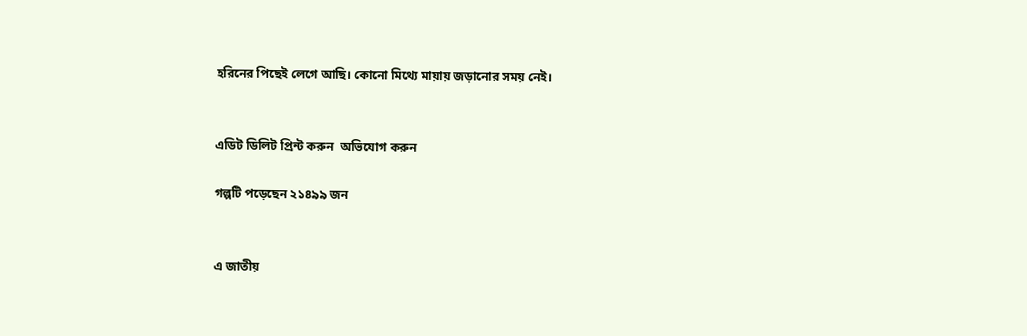হরিনের পিছেই লেগে আছি। কোনো মিথ্যে মায়ায় জড়ানোর সময় নেই।


এডিট ডিলিট প্রিন্ট করুন  অভিযোগ করুন

গল্পটি পড়েছেন ২১৪৯৯ জন


এ জাতীয়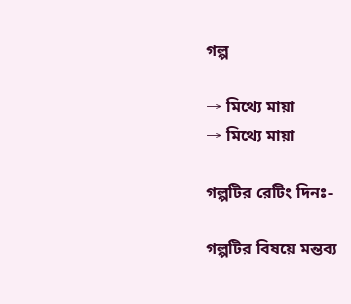গল্প

→ মিথ্যে মায়া
→ মিথ্যে মায়া

গল্পটির রেটিং দিনঃ-

গল্পটির বিষয়ে মন্তব্য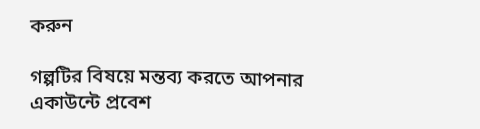করুন

গল্পটির বিষয়ে মন্তব্য করতে আপনার একাউন্টে প্রবেশ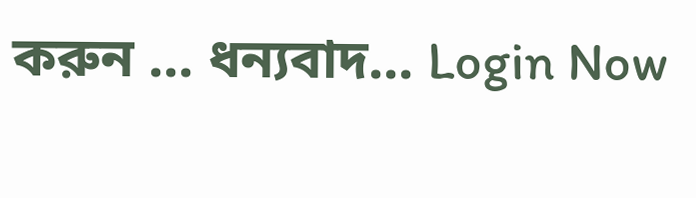করুন ... ধন্যবাদ... Login Now